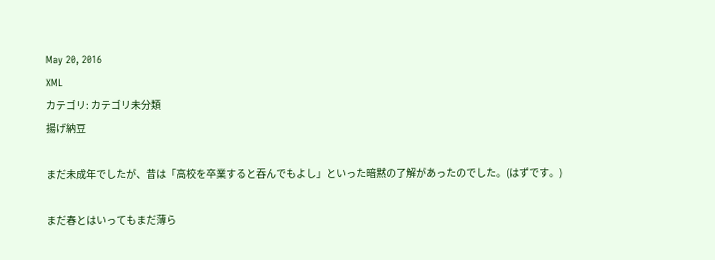May 20, 2016
XML
カテゴリ: カテゴリ未分類
揚げ納豆

まだ未成年でしたが、昔は「高校を卒業すると吞んでもよし」といった暗黙の了解があったのでした。(はずです。)

まだ春とはいってもまだ薄ら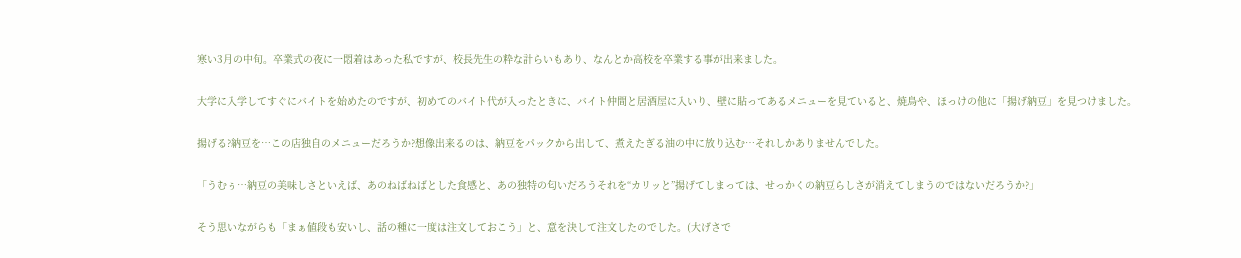寒い3月の中旬。卒業式の夜に一悶着はあった私ですが、校長先生の粋な計らいもあり、なんとか高校を卒業する事が出来ました。

大学に入学してすぐにバイトを始めたのですが、初めてのバイト代が入ったときに、バイト仲間と居酒屋に入いり、壁に貼ってあるメニューを見ていると、焼鳥や、ほっけの他に「揚げ納豆」を見つけました。

揚げる?納豆を…この店独自のメニューだろうか?想像出来るのは、納豆をパックから出して、煮えたぎる油の中に放り込む…それしかありませんでした。

「うむぅ…納豆の美味しさといえば、あのねばねばとした食感と、あの独特の匂いだろうそれを“カリッと”揚げてしまっては、せっかくの納豆らしさが消えてしまうのではないだろうか?」

そう思いながらも「まぁ値段も安いし、話の種に一度は注文しておこう」と、意を決して注文したのでした。(大げさで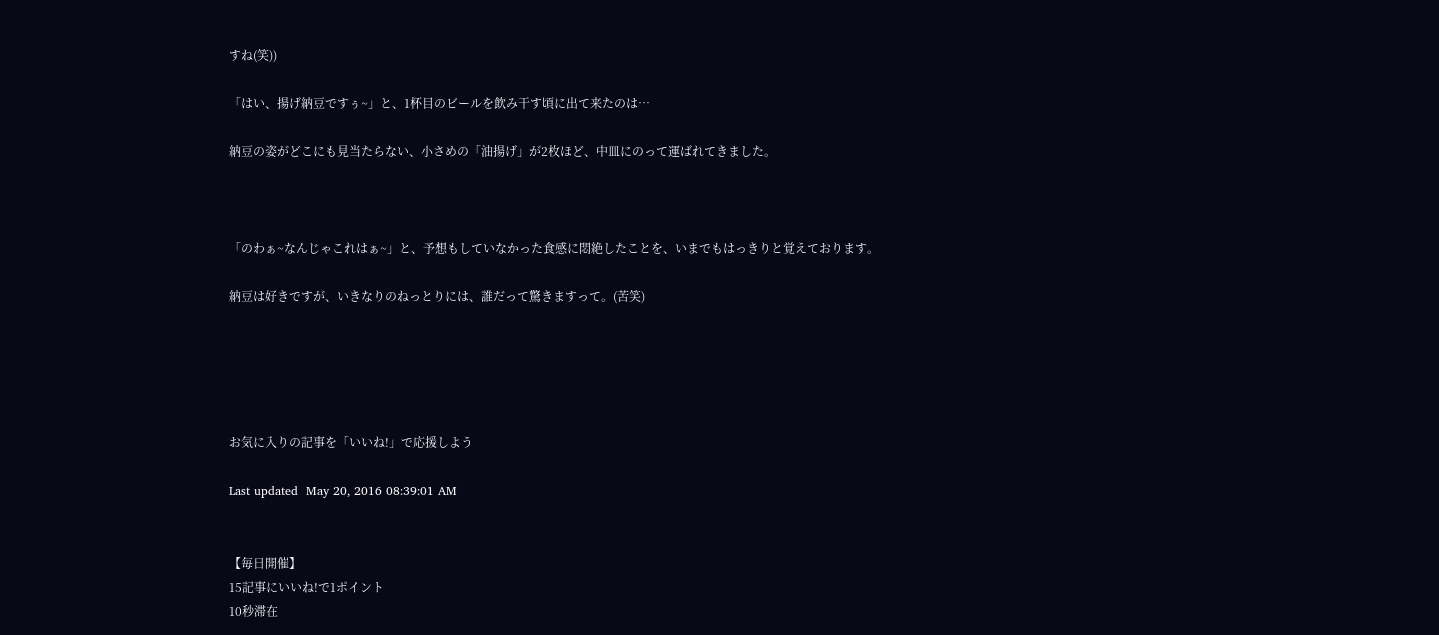すね(笑))

「はい、揚げ納豆ですぅ~」と、1杯目のビールを飲み干す頃に出て来たのは…

納豆の姿がどこにも見当たらない、小さめの「油揚げ」が2枚ほど、中皿にのって運ばれてきました。



「のわぁ~なんじゃこれはぁ~」と、予想もしていなかった食感に悶絶したことを、いまでもはっきりと覚えております。

納豆は好きですが、いきなりのねっとりには、誰だって驚きますって。(苦笑)





お気に入りの記事を「いいね!」で応援しよう

Last updated  May 20, 2016 08:39:01 AM


【毎日開催】
15記事にいいね!で1ポイント
10秒滞在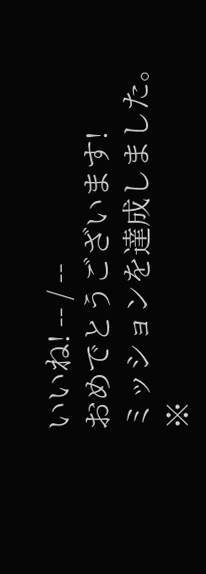いいね! -- / --
おめでとうございます!
ミッションを達成しました。
※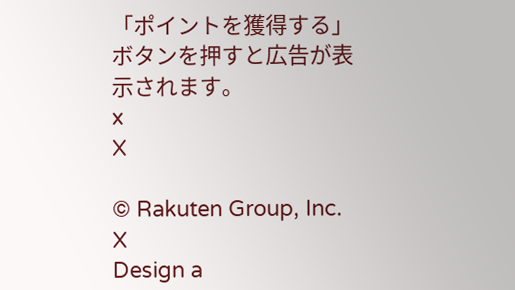「ポイントを獲得する」ボタンを押すと広告が表示されます。
x
X

© Rakuten Group, Inc.
X
Design a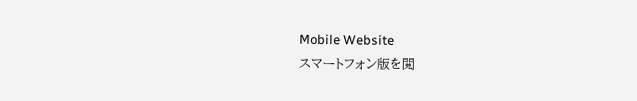Mobile Website
スマートフォン版を閲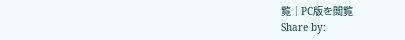覧 | PC版を閲覧
Share by: